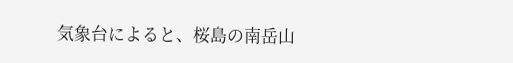気象台によると、桜島の南岳山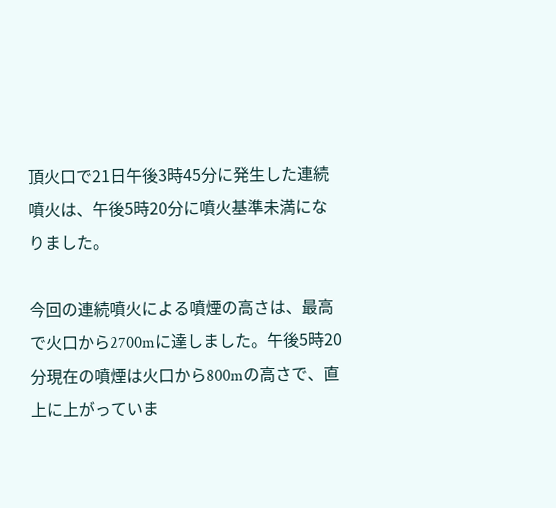頂火口で21日午後3時45分に発生した連続噴火は、午後5時20分に噴火基準未満になりました。

今回の連続噴火による噴煙の高さは、最高で火口から2700mに達しました。午後5時20分現在の噴煙は火口から800mの高さで、直上に上がっていま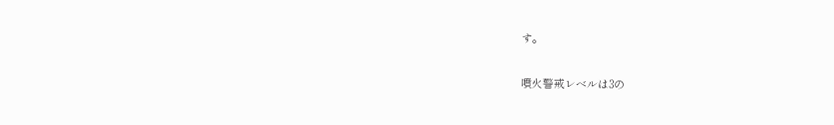す。

噴火警戒レベルは3の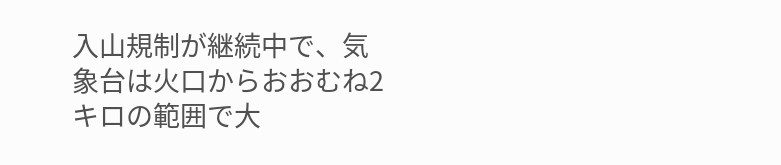入山規制が継続中で、気象台は火口からおおむね2キロの範囲で大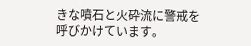きな噴石と火砕流に警戒を呼びかけています。